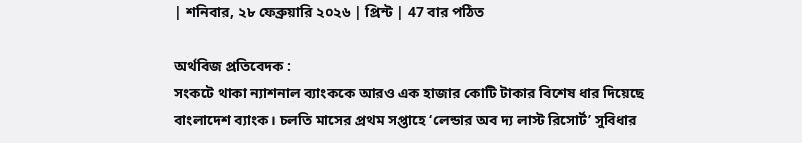| শনিবার, ২৮ ফেব্রুয়ারি ২০২৬ | প্রিন্ট | 47 বার পঠিত

অর্থবিজ প্রতিবেদক :
সংকটে থাকা ন্যাশনাল ব্যাংককে আরও এক হাজার কোটি টাকার বিশেষ ধার দিয়েছে বাংলাদেশ ব্যাংক। চলতি মাসের প্রথম সপ্তাহে ‘লেন্ডার অব দ্য লাস্ট রিসোর্ট’ সুবিধার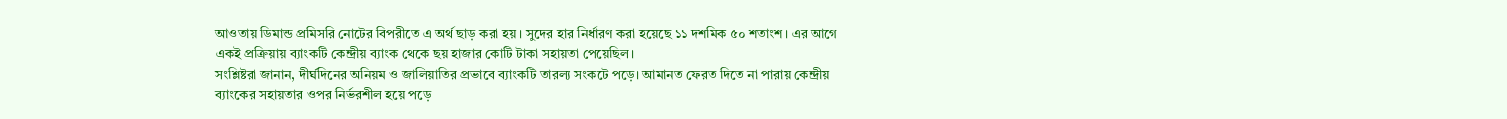আওতায় ডিমান্ড প্রমিসরি নোটের বিপরীতে এ অর্থ ছাড় করা হয়। সুদের হার নির্ধারণ করা হয়েছে ১১ দশমিক ৫০ শতাংশ। এর আগে একই প্রক্রিয়ায় ব্যাংকটি কেন্দ্রীয় ব্যাংক থেকে ছয় হাজার কোটি টাকা সহায়তা পেয়েছিল।
সংশ্লিষ্টরা জানান, দীর্ঘদিনের অনিয়ম ও জালিয়াতির প্রভাবে ব্যাংকটি তারল্য সংকটে পড়ে। আমানত ফেরত দিতে না পারায় কেন্দ্রীয় ব্যাংকের সহায়তার ওপর নির্ভরশীল হয়ে পড়ে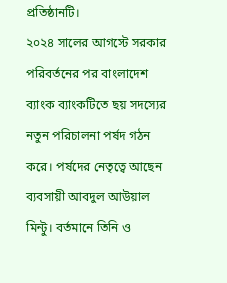প্রতিষ্ঠানটি।
২০২৪ সালের আগস্টে সরকার পরিবর্তনের পর বাংলাদেশ ব্যাংক ব্যাংকটিতে ছয় সদস্যের নতুন পরিচালনা পর্ষদ গঠন করে। পর্ষদের নেতৃত্বে আছেন ব্যবসায়ী আবদুল আউয়াল মিন্টু। বর্তমানে তিনি ও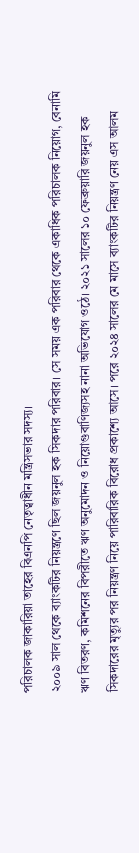পরিচালক জাকারিয়া তাহের বিএনপি নেতৃত্বাধীন মন্ত্রিসভার সদস্য।
২০০৯ সাল থেকে ব্যাংকটির নিয়ন্ত্রণে ছিল জয়নুল হক সিকদার পরিবার। সে সময় এক পরিবার থেকে একাধিক পরিচালক নিয়োগ, বেনামি ঋণ বিতরণ, কমিশনের বিপরীতে ঋণ অনুমোদন ও নিয়োগুবাণিজ্যসহ নানা অভিযোগ ওঠে। ২০২১ সালের ১০ ফেব্রুয়ারি জয়নুল হক সিকদারের মৃত্যুর পর নিয়ন্ত্রণ নিয়ে পারিবারিক বিরোধ প্রকাশ্যে আসে। পরে ২০২৪ সালের মে মাসে ব্যাংকটির নিয়ন্ত্রণ নেয় এস আলম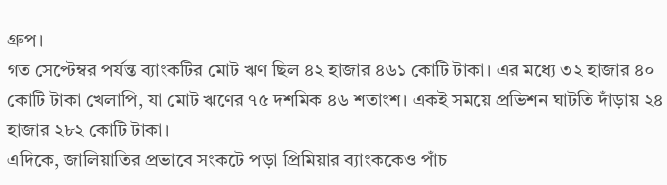গ্রুপ।
গত সেপ্টেম্বর পর্যন্ত ব্যাংকটির মোট ঋণ ছিল ৪২ হাজার ৪৬১ কোটি টাকা। এর মধ্যে ৩২ হাজার ৪০ কোটি টাকা খেলাপি, যা মোট ঋণের ৭৫ দশমিক ৪৬ শতাংশ। একই সময়ে প্রভিশন ঘাটতি দাঁড়ায় ২৪ হাজার ২৮২ কোটি টাকা।
এদিকে, জালিয়াতির প্রভাবে সংকটে পড়া প্রিমিয়ার ব্যাংককেও পাঁচ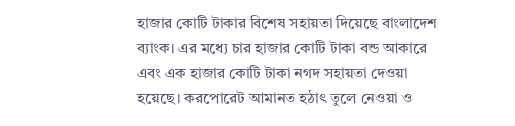হাজার কোটি টাকার বিশেষ সহায়তা দিয়েছে বাংলাদেশ ব্যাংক। এর মধ্যে চার হাজার কোটি টাকা বন্ড আকারে এবং এক হাজার কোটি টাকা নগদ সহায়তা দেওয়া হয়েছে। করপোরেট আমানত হঠাৎ তুলে নেওয়া ও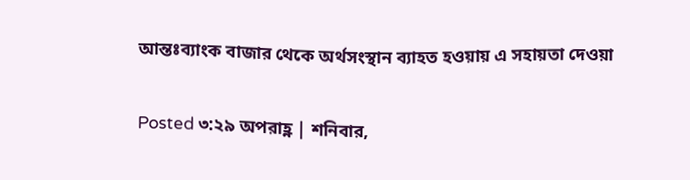আন্তঃব্যাংক বাজার থেকে অর্থসংস্থান ব্যাহত হওয়ায় এ সহায়তা দেওয়া

Posted ৩:২৯ অপরাহ্ণ | শনিবার,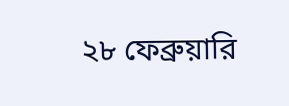২৮ ফেব্রুয়ারি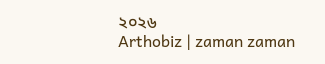২০২৬
Arthobiz | zaman zaman